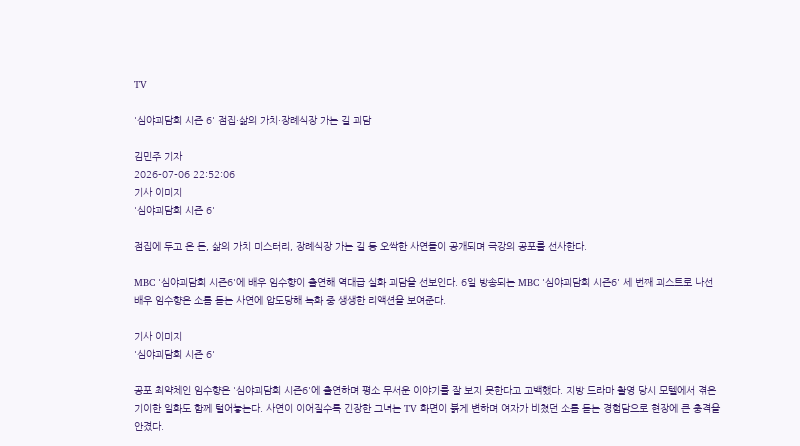TV

'심야괴담회 시즌 6' 점집·삶의 가치·장례식장 가는 길 괴담

김민주 기자
2026-07-06 22:52:06
기사 이미지
'심야괴담회 시즌 6'

점집에 두고 온 돈, 삶의 가치 미스터리, 장례식장 가는 길 등 오싹한 사연들이 공개되며 극강의 공포를 선사한다.

MBC '심야괴담회 시즌6'에 배우 임수향이 출연해 역대급 실화 괴담을 선보인다. 6일 방송되는 MBC '심야괴담회 시즌6' 세 번째 괴스트로 나선 배우 임수향은 소름 돋는 사연에 압도당해 녹화 중 생생한 리액션을 보여준다.

기사 이미지
'심야괴담회 시즌 6'

공포 최약체인 임수향은 '심야괴담회 시즌6'에 출연하며 평소 무서운 이야기를 잘 보지 못한다고 고백했다. 지방 드라마 촬영 당시 모텔에서 겪은 기이한 일화도 함께 털어놓는다. 사연이 이어질수록 긴장한 그녀는 TV 화면이 붉게 변하며 여자가 비쳤던 소름 돋는 경험담으로 현장에 큰 충격을 안겼다.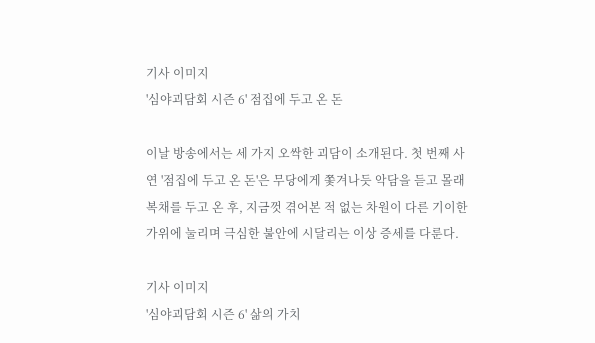기사 이미지
'심야괴담회 시즌 6' 점집에 두고 온 돈

이날 방송에서는 세 가지 오싹한 괴담이 소개된다. 첫 번째 사연 '점집에 두고 온 돈'은 무당에게 쫓겨나듯 악담을 듣고 몰래 복채를 두고 온 후, 지금껏 겪어본 적 없는 차원이 다른 기이한 가위에 눌리며 극심한 불안에 시달리는 이상 증세를 다룬다.

기사 이미지
'심야괴담회 시즌 6' 삶의 가치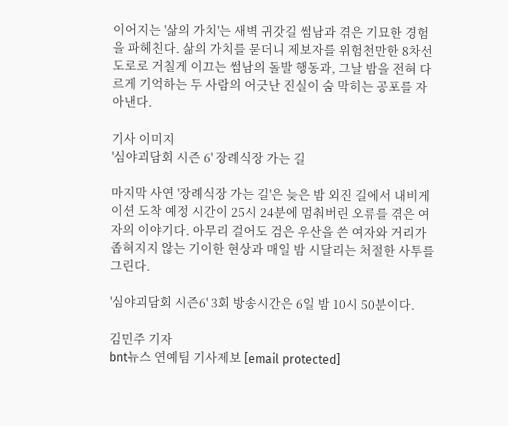이어지는 '삶의 가치'는 새벽 귀갓길 썸남과 겪은 기묘한 경험을 파헤친다. 삶의 가치를 묻더니 제보자를 위험천만한 8차선 도로로 거칠게 이끄는 썸남의 돌발 행동과, 그날 밤을 전혀 다르게 기억하는 두 사람의 어긋난 진실이 숨 막히는 공포를 자아낸다.

기사 이미지
'심야괴담회 시즌 6' 장례식장 가는 길

마지막 사연 '장례식장 가는 길'은 늦은 밤 외진 길에서 내비게이션 도착 예정 시간이 25시 24분에 멈춰버린 오류를 겪은 여자의 이야기다. 아무리 걸어도 검은 우산을 쓴 여자와 거리가 좁혀지지 않는 기이한 현상과 매일 밤 시달리는 처절한 사투를 그린다.

'심야괴담회 시즌6' 3회 방송시간은 6일 밤 10시 50분이다.

김민주 기자
bnt뉴스 연예팀 기사제보 [email protected]